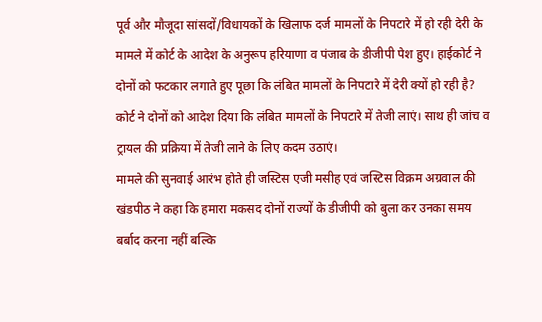पूर्व और मौजूदा सांसदों/विधायकों के खिलाफ दर्ज मामलों के निपटारे में हो रही देरी के मामले में कोर्ट के आदेश के अनुरूप हरियाणा व पंजाब के डीजीपी पेश हुए। हाईकोर्ट ने दोनों को फटकार लगाते हुए पूछा कि लंबित मामलों के निपटारे में देरी क्यों हो रही है? कोर्ट ने दोनों को आदेश दिया कि लंबित मामलों के निपटारे में तेजी लाएं। साथ ही जांच व ट्रायल की प्रक्रिया में तेजी लाने के लिए कदम उठाएं।
मामले की सुनवाई आरंभ होते ही जस्टिस एजी मसीह एवं जस्टिस विक्रम अग्रवाल की खंडपीठ ने कहा कि हमारा मकसद दोनों राज्यों के डीजीपी को बुला कर उनका समय बर्बाद करना नहीं बल्कि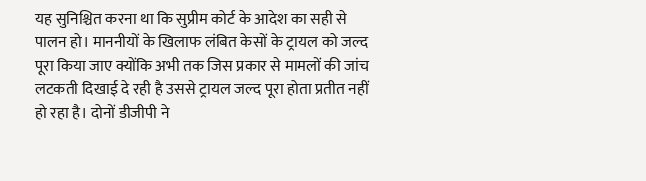यह सुनिश्चित करना था कि सुप्रीम कोर्ट के आदेश का सही से पालन हो। माननीयों के खिलाफ लंबित केसों के ट्रायल को जल्द पूरा किया जाए क्योंकि अभी तक जिस प्रकार से मामलों की जांच लटकती दिखाई दे रही है उससे ट्रायल जल्द पूरा होता प्रतीत नहीं हो रहा है। दोनों डीजीपी ने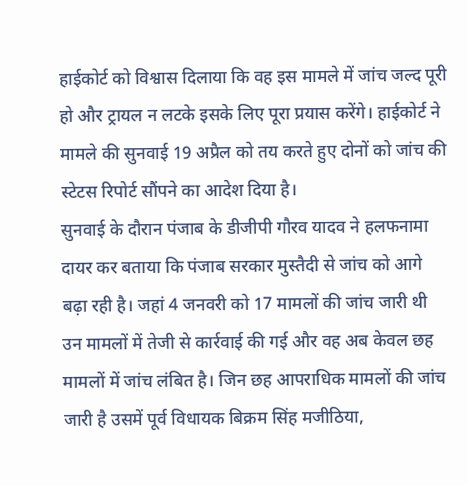हाईकोर्ट को विश्वास दिलाया कि वह इस मामले में जांच जल्द पूरी हो और ट्रायल न लटके इसके लिए पूरा प्रयास करेंगे। हाईकोर्ट ने मामले की सुनवाई 19 अप्रैल को तय करते हुए दोनों को जांच की स्टेटस रिपोर्ट सौंपने का आदेश दिया है।
सुनवाई के दौरान पंजाब के डीजीपी गौरव यादव ने हलफनामा दायर कर बताया कि पंजाब सरकार मुस्तैदी से जांच को आगे बढ़ा रही है। जहां 4 जनवरी को 17 मामलों की जांच जारी थी उन मामलों में तेजी से कार्रवाई की गई और वह अब केवल छह मामलों में जांच लंबित है। जिन छह आपराधिक मामलों की जांच जारी है उसमें पूर्व विधायक बिक्रम सिंह मजीठिया,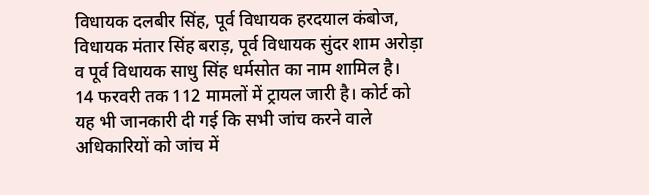विधायक दलबीर सिंह, पूर्व विधायक हरदयाल कंबोज, विधायक मंतार सिंह बराड़, पूर्व विधायक सुंदर शाम अरोड़ा व पूर्व विधायक साधु सिंह धर्मसोत का नाम शामिल है। 14 फरवरी तक 112 मामलों में ट्रायल जारी है। कोर्ट को यह भी जानकारी दी गई कि सभी जांच करने वाले अधिकारियों को जांच में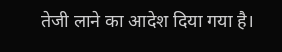तेजी लाने का आदेश दिया गया है।